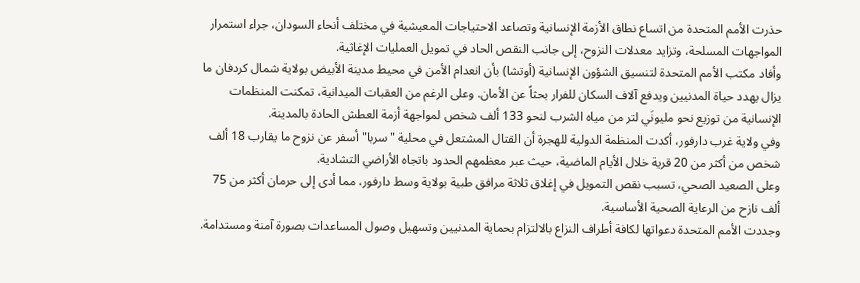حذرت الأمم المتحدة من اتساع نطاق الأزمة الإنسانية وتصاعد الاحتياجات المعيشية في مختلف أنحاء السودان، جراء استمرار المواجهات المسلحة، وتزايد معدلات النزوح، إلى جانب النقص الحاد في تمويل العمليات الإغاثية.
وأفاد مكتب الأمم المتحدة لتنسيق الشؤون الإنسانية (أوتشا) بأن انعدام الأمن في محيط مدينة الأبيض بولاية شمال كردفان ما يزال يهدد حياة المدنيين ويدفع آلاف السكان للفرار بحثاً عن الأمان. وعلى الرغم من العقبات الميدانية، تمكنت المنظمات الإنسانية من توزيع نحو مليونَي لتر من مياه الشرب لنحو 133 ألف شخص لمواجهة أزمة العطش الحادة بالمدينة.
وفي ولاية غرب دارفور، أكدت المنظمة الدولية للهجرة أن القتال المشتعل في محلية "سربا" أسفر عن نزوح ما يقارب 18 ألف شخص من أكثر من 20 قرية خلال الأيام الماضية، حيث عبر معظمهم الحدود باتجاه الأراضي التشادية.
وعلى الصعيد الصحي، تسبب نقص التمويل في إغلاق ثلاثة مرافق طبية بولاية وسط دارفور، مما أدى إلى حرمان أكثر من 75 ألف نازح من الرعاية الصحية الأساسية.
وجددت الأمم المتحدة دعواتها لكافة أطراف النزاع بالالتزام بحماية المدنيين وتسهيل وصول المساعدات بصورة آمنة ومستدامة.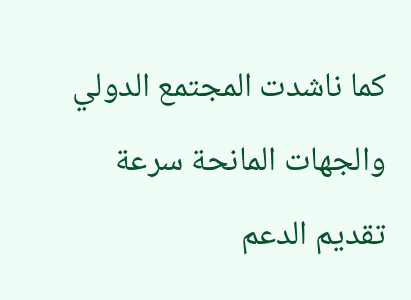كما ناشدت المجتمع الدولي والجهات المانحة سرعة تقديم الدعم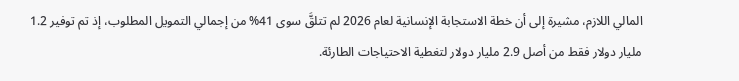المالي اللازم، مشيرة إلى أن خطة الاستجابة الإنسانية لعام 2026 لم تتلقَّ سوى 41% من إجمالي التمويل المطلوب، إذ تم توفير 1.2 مليار دولار فقط من أصل 2.9 مليار دولار لتغطية الاحتياجات الطارئة.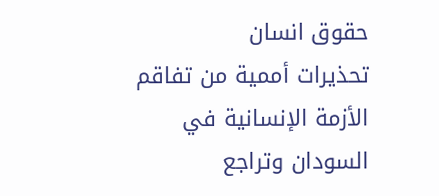حقوق انسان
تحذيرات أممية من تفاقم الأزمة الإنسانية في السودان وتراجع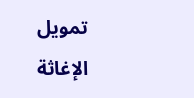تمويل الإغاثة